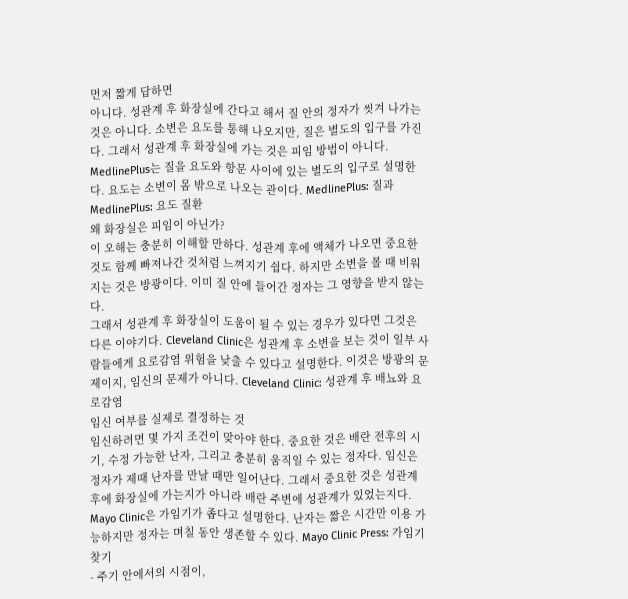먼저 짧게 답하면
아니다. 성관계 후 화장실에 간다고 해서 질 안의 정자가 씻겨 나가는 것은 아니다. 소변은 요도를 통해 나오지만, 질은 별도의 입구를 가진다. 그래서 성관계 후 화장실에 가는 것은 피임 방법이 아니다.
MedlinePlus는 질을 요도와 항문 사이에 있는 별도의 입구로 설명한다. 요도는 소변이 몸 밖으로 나오는 관이다. MedlinePlus: 질과 MedlinePlus: 요도 질환
왜 화장실은 피임이 아닌가?
이 오해는 충분히 이해할 만하다. 성관계 후에 액체가 나오면 중요한 것도 함께 빠져나간 것처럼 느껴지기 쉽다. 하지만 소변을 볼 때 비워지는 것은 방광이다. 이미 질 안에 들어간 정자는 그 영향을 받지 않는다.
그래서 성관계 후 화장실이 도움이 될 수 있는 경우가 있다면 그것은 다른 이야기다. Cleveland Clinic은 성관계 후 소변을 보는 것이 일부 사람들에게 요로감염 위험을 낮출 수 있다고 설명한다. 이것은 방광의 문제이지, 임신의 문제가 아니다. Cleveland Clinic: 성관계 후 배뇨와 요로감염
임신 여부를 실제로 결정하는 것
임신하려면 몇 가지 조건이 맞아야 한다. 중요한 것은 배란 전후의 시기, 수정 가능한 난자, 그리고 충분히 움직일 수 있는 정자다. 임신은 정자가 제때 난자를 만날 때만 일어난다. 그래서 중요한 것은 성관계 후에 화장실에 가는지가 아니라 배란 주변에 성관계가 있었는지다. Mayo Clinic은 가임기가 좁다고 설명한다. 난자는 짧은 시간만 이용 가능하지만 정자는 며칠 동안 생존할 수 있다. Mayo Clinic Press: 가임기 찾기
- 주기 안에서의 시점이,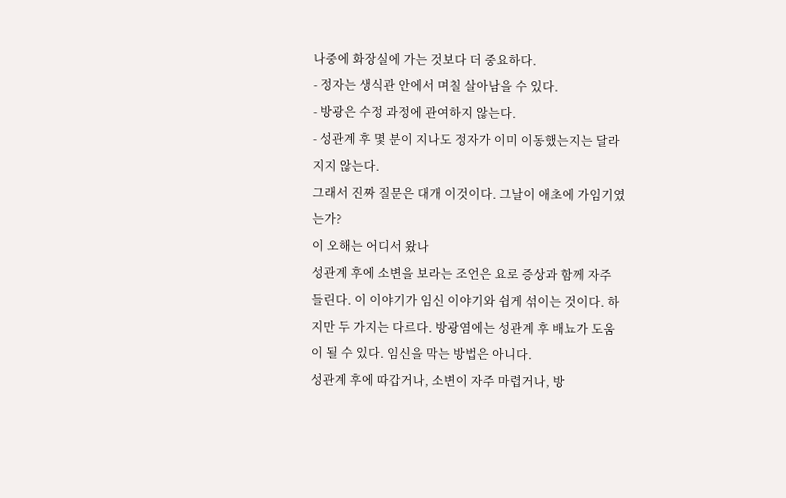나중에 화장실에 가는 것보다 더 중요하다.
- 정자는 생식관 안에서 며칠 살아남을 수 있다.
- 방광은 수정 과정에 관여하지 않는다.
- 성관계 후 몇 분이 지나도 정자가 이미 이동했는지는 달라지지 않는다.
그래서 진짜 질문은 대개 이것이다. 그날이 애초에 가임기였는가?
이 오해는 어디서 왔나
성관계 후에 소변을 보라는 조언은 요로 증상과 함께 자주 들린다. 이 이야기가 임신 이야기와 쉽게 섞이는 것이다. 하지만 두 가지는 다르다. 방광염에는 성관계 후 배뇨가 도움이 될 수 있다. 임신을 막는 방법은 아니다.
성관계 후에 따갑거나, 소변이 자주 마렵거나, 방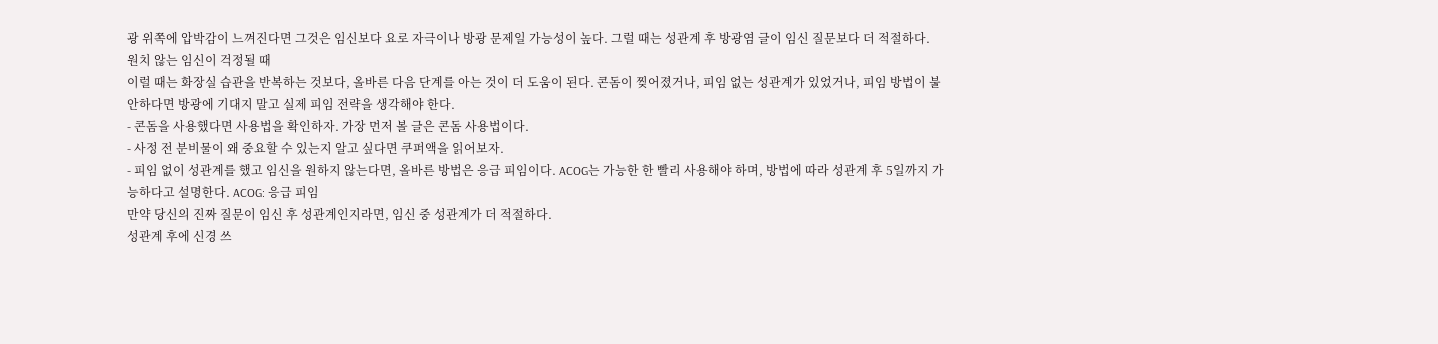광 위쪽에 압박감이 느껴진다면 그것은 임신보다 요로 자극이나 방광 문제일 가능성이 높다. 그럴 때는 성관계 후 방광염 글이 임신 질문보다 더 적절하다.
원치 않는 임신이 걱정될 때
이럴 때는 화장실 습관을 반복하는 것보다, 올바른 다음 단계를 아는 것이 더 도움이 된다. 콘돔이 찢어졌거나, 피임 없는 성관계가 있었거나, 피임 방법이 불안하다면 방광에 기대지 말고 실제 피임 전략을 생각해야 한다.
- 콘돔을 사용했다면 사용법을 확인하자. 가장 먼저 볼 글은 콘돔 사용법이다.
- 사정 전 분비물이 왜 중요할 수 있는지 알고 싶다면 쿠퍼액을 읽어보자.
- 피임 없이 성관계를 했고 임신을 원하지 않는다면, 올바른 방법은 응급 피임이다. ACOG는 가능한 한 빨리 사용해야 하며, 방법에 따라 성관계 후 5일까지 가능하다고 설명한다. ACOG: 응급 피임
만약 당신의 진짜 질문이 임신 후 성관계인지라면, 임신 중 성관계가 더 적절하다.
성관계 후에 신경 쓰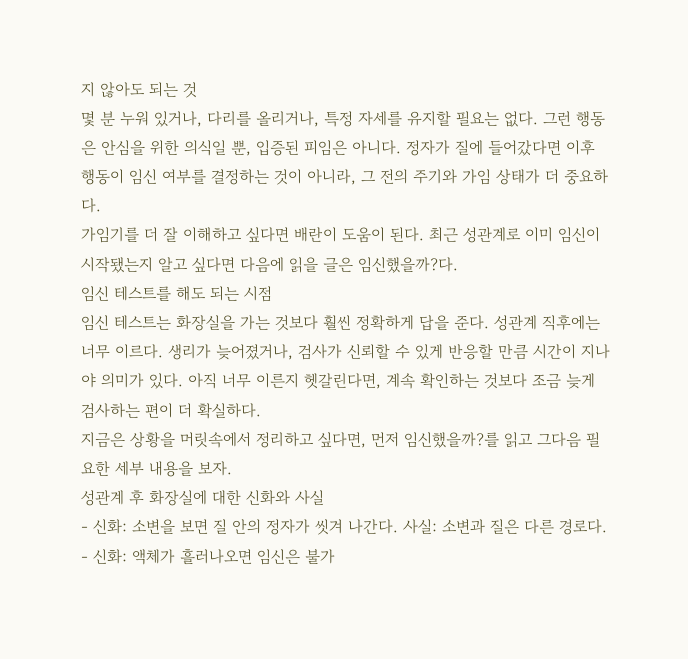지 않아도 되는 것
몇 분 누워 있거나, 다리를 올리거나, 특정 자세를 유지할 필요는 없다. 그런 행동은 안심을 위한 의식일 뿐, 입증된 피임은 아니다. 정자가 질에 들어갔다면 이후 행동이 임신 여부를 결정하는 것이 아니라, 그 전의 주기와 가임 상태가 더 중요하다.
가임기를 더 잘 이해하고 싶다면 배란이 도움이 된다. 최근 성관계로 이미 임신이 시작됐는지 알고 싶다면 다음에 읽을 글은 임신했을까?다.
임신 테스트를 해도 되는 시점
임신 테스트는 화장실을 가는 것보다 훨씬 정확하게 답을 준다. 성관계 직후에는 너무 이르다. 생리가 늦어졌거나, 검사가 신뢰할 수 있게 반응할 만큼 시간이 지나야 의미가 있다. 아직 너무 이른지 헷갈린다면, 계속 확인하는 것보다 조금 늦게 검사하는 편이 더 확실하다.
지금은 상황을 머릿속에서 정리하고 싶다면, 먼저 임신했을까?를 읽고 그다음 필요한 세부 내용을 보자.
성관계 후 화장실에 대한 신화와 사실
- 신화: 소변을 보면 질 안의 정자가 씻겨 나간다. 사실: 소변과 질은 다른 경로다.
- 신화: 액체가 흘러나오면 임신은 불가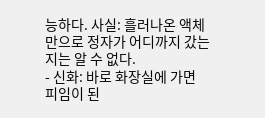능하다. 사실: 흘러나온 액체만으로 정자가 어디까지 갔는지는 알 수 없다.
- 신화: 바로 화장실에 가면 피임이 된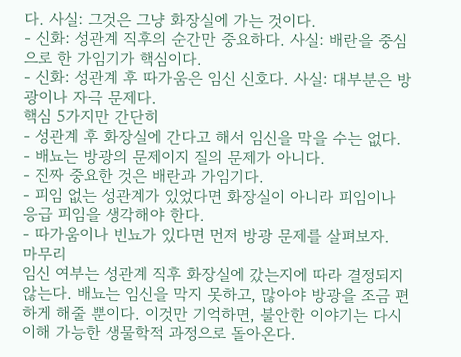다. 사실: 그것은 그냥 화장실에 가는 것이다.
- 신화: 성관계 직후의 순간만 중요하다. 사실: 배란을 중심으로 한 가임기가 핵심이다.
- 신화: 성관계 후 따가움은 임신 신호다. 사실: 대부분은 방광이나 자극 문제다.
핵심 5가지만 간단히
- 성관계 후 화장실에 간다고 해서 임신을 막을 수는 없다.
- 배뇨는 방광의 문제이지 질의 문제가 아니다.
- 진짜 중요한 것은 배란과 가임기다.
- 피임 없는 성관계가 있었다면 화장실이 아니라 피임이나 응급 피임을 생각해야 한다.
- 따가움이나 빈뇨가 있다면 먼저 방광 문제를 살펴보자.
마무리
임신 여부는 성관계 직후 화장실에 갔는지에 따라 결정되지 않는다. 배뇨는 임신을 막지 못하고, 많아야 방광을 조금 편하게 해줄 뿐이다. 이것만 기억하면, 불안한 이야기는 다시 이해 가능한 생물학적 과정으로 돌아온다.